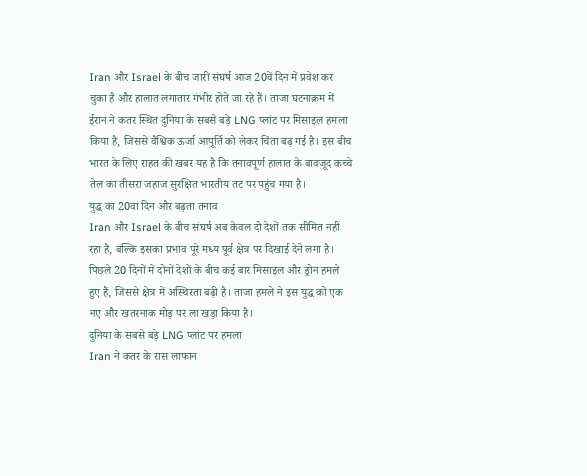Iran और Israel के बीच जारी संघर्ष आज 20वें दिन में प्रवेश कर चुका है और हालात लगातार गंभीर होते जा रहे हैं। ताजा घटनाक्रम में ईरान ने कतर स्थित दुनिया के सबसे बड़े LNG प्लांट पर मिसाइल हमला किया है, जिससे वैश्विक ऊर्जा आपूर्ति को लेकर चिंता बढ़ गई है। इस बीच भारत के लिए राहत की खबर यह है कि तनावपूर्ण हालात के बावजूद कच्चे तेल का तीसरा जहाज सुरक्षित भारतीय तट पर पहुंच गया है।
युद्ध का 20वां दिन और बढ़ता तनाव
Iran और Israel के बीच संघर्ष अब केवल दो देशों तक सीमित नहीं रहा है, बल्कि इसका प्रभाव पूरे मध्य पूर्व क्षेत्र पर दिखाई देने लगा है। पिछले 20 दिनों में दोनों देशों के बीच कई बार मिसाइल और ड्रोन हमले हुए हैं, जिससे क्षेत्र में अस्थिरता बढ़ी है। ताजा हमले ने इस युद्ध को एक नए और खतरनाक मोड़ पर ला खड़ा किया है।
दुनिया के सबसे बड़े LNG प्लांट पर हमला
Iran ने कतर के रास लाफान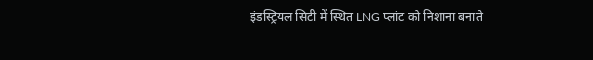इंडस्ट्रियल सिटी में स्थित LNG प्लांट को निशाना बनाते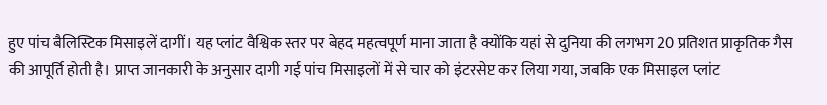हुए पांच बैलिस्टिक मिसाइलें दागीं। यह प्लांट वैश्विक स्तर पर बेहद महत्वपूर्ण माना जाता है क्योंकि यहां से दुनिया की लगभग 20 प्रतिशत प्राकृतिक गैस की आपूर्ति होती है। प्राप्त जानकारी के अनुसार दागी गई पांच मिसाइलों में से चार को इंटरसेप्ट कर लिया गया, जबकि एक मिसाइल प्लांट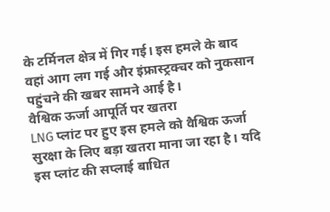के टर्मिनल क्षेत्र में गिर गई। इस हमले के बाद वहां आग लग गई और इंफ्रास्ट्रक्चर को नुकसान पहुंचने की खबर सामने आई है।
वैश्विक ऊर्जा आपूर्ति पर खतरा
LNG प्लांट पर हुए इस हमले को वैश्विक ऊर्जा सुरक्षा के लिए बड़ा खतरा माना जा रहा है। यदि इस प्लांट की सप्लाई बाधित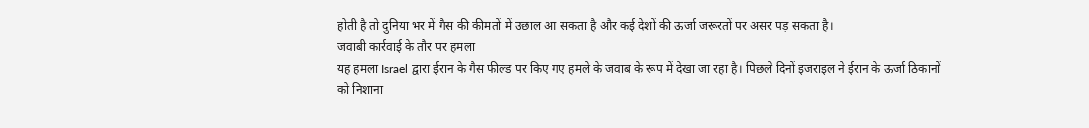होती है तो दुनिया भर में गैस की कीमतों में उछाल आ सकता है और कई देशों की ऊर्जा जरूरतों पर असर पड़ सकता है।
जवाबी कार्रवाई के तौर पर हमला
यह हमला Israel द्वारा ईरान के गैस फील्ड पर किए गए हमले के जवाब के रूप में देखा जा रहा है। पिछले दिनों इजराइल ने ईरान के ऊर्जा ठिकानों को निशाना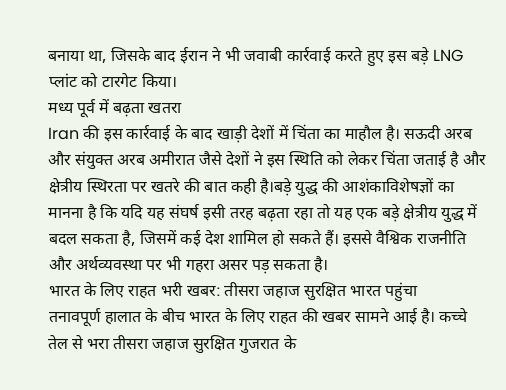बनाया था, जिसके बाद ईरान ने भी जवाबी कार्रवाई करते हुए इस बड़े LNG प्लांट को टारगेट किया।
मध्य पूर्व में बढ़ता खतरा
Iran की इस कार्रवाई के बाद खाड़ी देशों में चिंता का माहौल है। सऊदी अरब और संयुक्त अरब अमीरात जैसे देशों ने इस स्थिति को लेकर चिंता जताई है और क्षेत्रीय स्थिरता पर खतरे की बात कही है।बड़े युद्ध की आशंकाविशेषज्ञों का मानना है कि यदि यह संघर्ष इसी तरह बढ़ता रहा तो यह एक बड़े क्षेत्रीय युद्ध में बदल सकता है, जिसमें कई देश शामिल हो सकते हैं। इससे वैश्विक राजनीति और अर्थव्यवस्था पर भी गहरा असर पड़ सकता है।
भारत के लिए राहत भरी खबर: तीसरा जहाज सुरक्षित भारत पहुंचा
तनावपूर्ण हालात के बीच भारत के लिए राहत की खबर सामने आई है। कच्चे तेल से भरा तीसरा जहाज सुरक्षित गुजरात के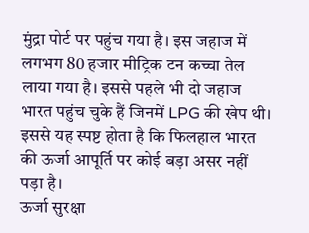मुंद्रा पोर्ट पर पहुंच गया है। इस जहाज में लगभग 80 हजार मीट्रिक टन कच्चा तेल लाया गया है। इससे पहले भी दो जहाज भारत पहुंच चुके हैं जिनमें LPG की खेप थी। इससे यह स्पष्ट होता है कि फिलहाल भारत की ऊर्जा आपूर्ति पर कोई बड़ा असर नहीं पड़ा है।
ऊर्जा सुरक्षा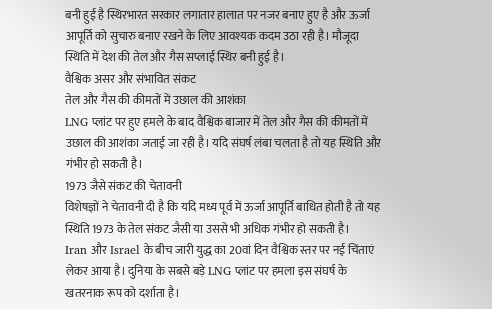बनी हुई है स्थिरभारत सरकार लगातार हालात पर नजर बनाए हुए है और ऊर्जा आपूर्ति को सुचारु बनाए रखने के लिए आवश्यक कदम उठा रही है। मौजूदा स्थिति में देश की तेल और गैस सप्लाई स्थिर बनी हुई है।
वैश्विक असर और संभावित संकट
तेल और गैस की कीमतों में उछाल की आशंका
LNG प्लांट पर हुए हमले के बाद वैश्विक बाजार में तेल और गैस की कीमतों में उछाल की आशंका जताई जा रही है। यदि संघर्ष लंबा चलता है तो यह स्थिति और गंभीर हो सकती है।
1973 जैसे संकट की चेतावनी
विशेषज्ञों ने चेतावनी दी है कि यदि मध्य पूर्व में ऊर्जा आपूर्ति बाधित होती है तो यह स्थिति 1973 के तेल संकट जैसी या उससे भी अधिक गंभीर हो सकती है।
Iran और Israel के बीच जारी युद्ध का 20वां दिन वैश्विक स्तर पर नई चिंताएं लेकर आया है। दुनिया के सबसे बड़े LNG प्लांट पर हमला इस संघर्ष के खतरनाक रूप को दर्शाता है।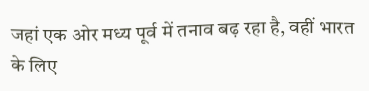जहां एक ओर मध्य पूर्व में तनाव बढ़ रहा है, वहीं भारत के लिए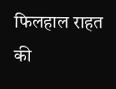फिलहाल राहत की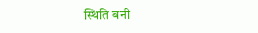स्थिति बनी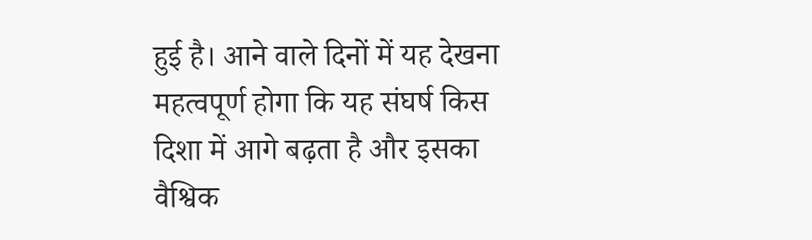हुई है। आने वाले दिनों में यह देखना महत्वपूर्ण होगा कि यह संघर्ष किस दिशा में आगे बढ़ता है और इसका वैश्विक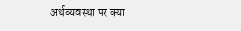अर्थव्यवस्था पर क्या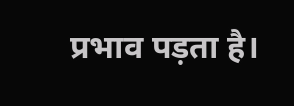प्रभाव पड़ता है।